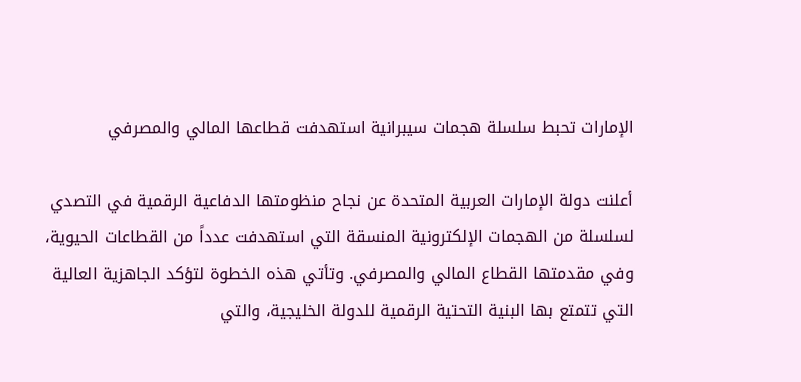الإمارات تحبط سلسلة هجمات سيبرانية استهدفت قطاعها المالي والمصرفي

أعلنت دولة الإمارات العربية المتحدة عن نجاح منظومتها الدفاعية الرقمية في التصدي لسلسلة من الهجمات الإلكترونية المنسقة التي استهدفت عدداً من القطاعات الحيوية، وفي مقدمتها القطاع المالي والمصرفي. وتأتي هذه الخطوة لتؤكد الجاهزية العالية التي تتمتع بها البنية التحتية الرقمية للدولة الخليجية، والتي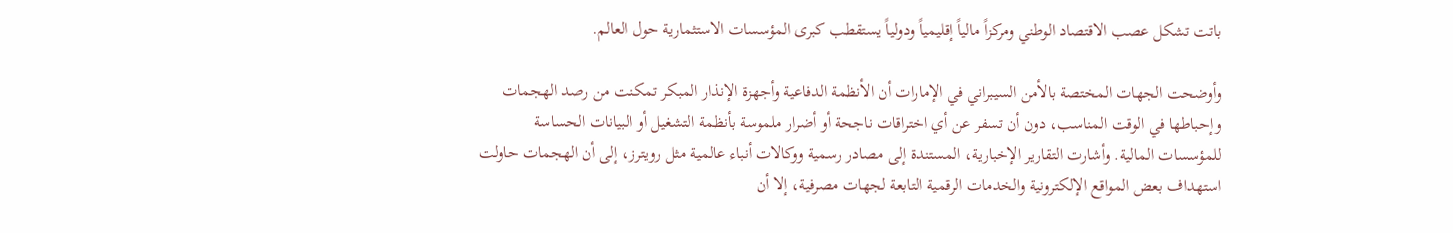باتت تشكل عصب الاقتصاد الوطني ومركزاً مالياً إقليمياً ودولياً يستقطب كبرى المؤسسات الاستثمارية حول العالم.

وأوضحت الجهات المختصة بالأمن السيبراني في الإمارات أن الأنظمة الدفاعية وأجهزة الإنذار المبكر تمكنت من رصد الهجمات وإحباطها في الوقت المناسب، دون أن تسفر عن أي اختراقات ناجحة أو أضرار ملموسة بأنظمة التشغيل أو البيانات الحساسة للمؤسسات المالية. وأشارت التقارير الإخبارية، المستندة إلى مصادر رسمية ووكالات أنباء عالمية مثل رويترز، إلى أن الهجمات حاولت استهداف بعض المواقع الإلكترونية والخدمات الرقمية التابعة لجهات مصرفية، إلا أن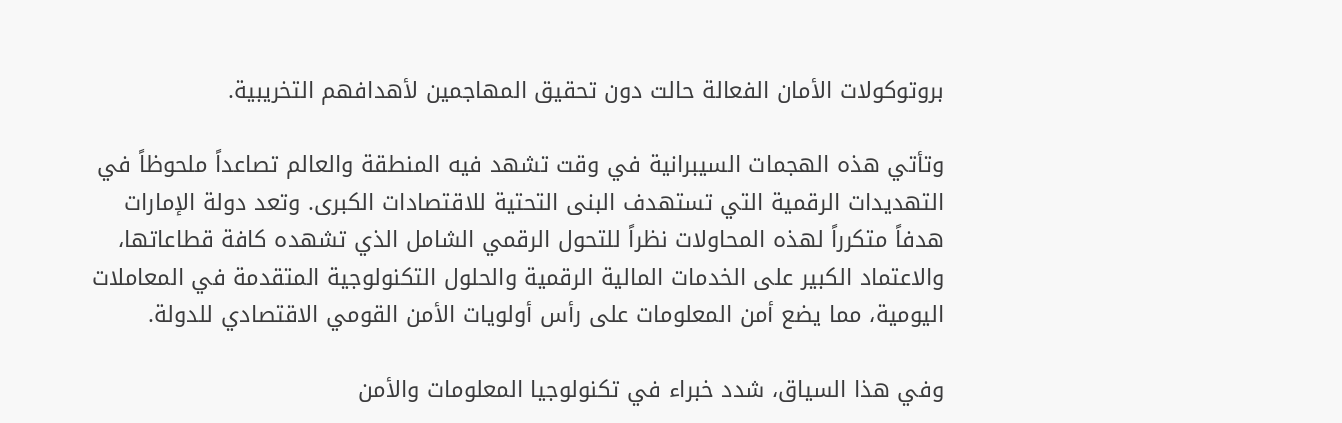بروتوكولات الأمان الفعالة حالت دون تحقيق المهاجمين لأهدافهم التخريبية.

وتأتي هذه الهجمات السيبرانية في وقت تشهد فيه المنطقة والعالم تصاعداً ملحوظاً في التهديدات الرقمية التي تستهدف البنى التحتية للاقتصادات الكبرى. وتعد دولة الإمارات هدفاً متكرراً لهذه المحاولات نظراً للتحول الرقمي الشامل الذي تشهده كافة قطاعاتها، والاعتماد الكبير على الخدمات المالية الرقمية والحلول التكنولوجية المتقدمة في المعاملات اليومية، مما يضع أمن المعلومات على رأس أولويات الأمن القومي الاقتصادي للدولة.

وفي هذا السياق، شدد خبراء في تكنولوجيا المعلومات والأمن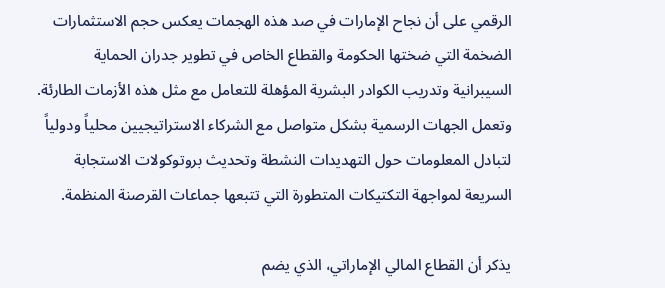الرقمي على أن نجاح الإمارات في صد هذه الهجمات يعكس حجم الاستثمارات الضخمة التي ضختها الحكومة والقطاع الخاص في تطوير جدران الحماية السيبرانية وتدريب الكوادر البشرية المؤهلة للتعامل مع مثل هذه الأزمات الطارئة. وتعمل الجهات الرسمية بشكل متواصل مع الشركاء الاستراتيجيين محلياً ودولياً لتبادل المعلومات حول التهديدات النشطة وتحديث بروتوكولات الاستجابة السريعة لمواجهة التكتيكات المتطورة التي تتبعها جماعات القرصنة المنظمة.

يذكر أن القطاع المالي الإماراتي، الذي يضم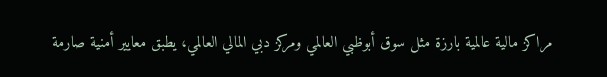مراكز مالية عالمية بارزة مثل سوق أبوظبي العالمي ومركز دبي المالي العالمي، يطبق معايير أمنية صارمة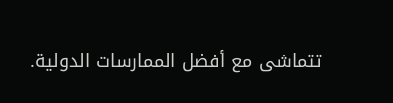تتماشى مع أفضل الممارسات الدولية.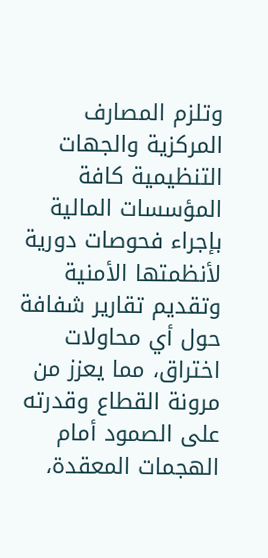وتلزم المصارف المركزية والجهات التنظيمية كافة المؤسسات المالية بإجراء فحوصات دورية لأنظمتها الأمنية وتقديم تقارير شفافة حول أي محاولات اختراق، مما يعزز من مرونة القطاع وقدرته على الصمود أمام الهجمات المعقدة،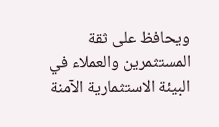ويحافظ على ثقة المستثمرين والعملاء في البيئة الاستثمارية الآمنة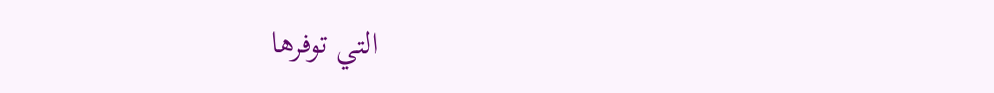التي توفرها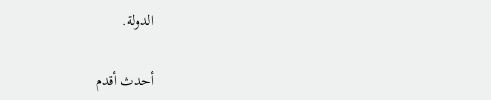الدولة.

أحدث أقدم